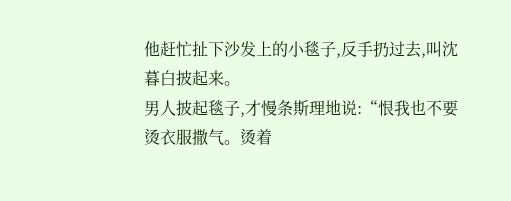他赶忙扯下沙发上的小毯子,反手扔过去,叫沈暮白披起来。
男人披起毯子,才慢条斯理地说:“恨我也不要烫衣服撒气。烫着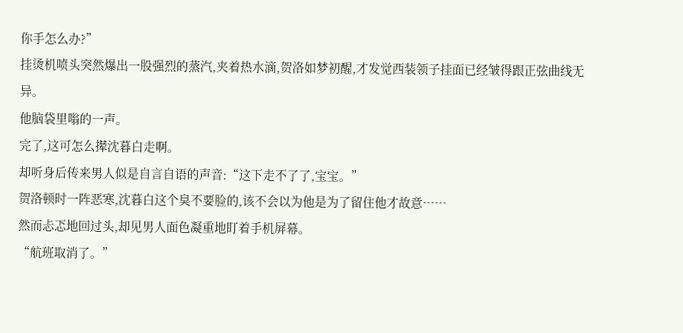你手怎么办?”
挂烫机喷头突然爆出一股强烈的蒸汽,夹着热水滴,贺洛如梦初醒,才发觉西装领子挂面已经皱得跟正弦曲线无异。
他脑袋里嗡的一声。
完了,这可怎么撵沈暮白走啊。
却听身后传来男人似是自言自语的声音:“这下走不了了,宝宝。”
贺洛顿时一阵恶寒,沈暮白这个臭不要脸的,该不会以为他是为了留住他才故意……
然而忐忑地回过头,却见男人面色凝重地盯着手机屏幕。
“航班取消了。”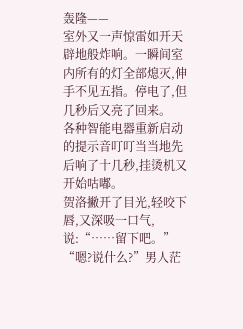轰隆——
室外又一声惊雷如开天辟地般炸响。一瞬间室内所有的灯全部熄灭,伸手不见五指。停电了,但几秒后又亮了回来。
各种智能电器重新启动的提示音叮叮当当地先后响了十几秒,挂烫机又开始咕嘟。
贺洛撇开了目光,轻咬下唇,又深吸一口气,说:“……留下吧。”
“嗯?说什么?”男人茫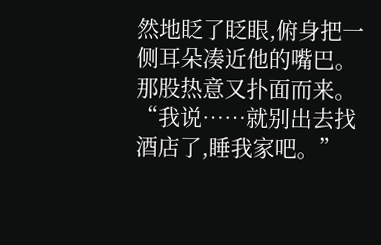然地眨了眨眼,俯身把一侧耳朵凑近他的嘴巴。
那股热意又扑面而来。
“我说……就别出去找酒店了,睡我家吧。”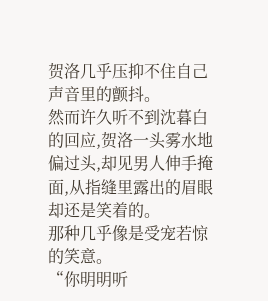贺洛几乎压抑不住自己声音里的颤抖。
然而许久听不到沈暮白的回应,贺洛一头雾水地偏过头,却见男人伸手掩面,从指缝里露出的眉眼却还是笑着的。
那种几乎像是受宠若惊的笑意。
“你明明听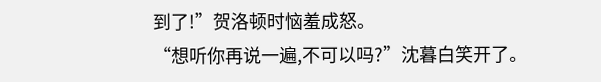到了!”贺洛顿时恼羞成怒。
“想听你再说一遍,不可以吗?”沈暮白笑开了。